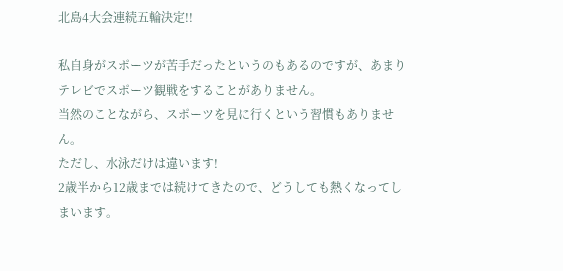北島4大会連続五輪決定!!

私自身がスポーツが苦手だったというのもあるのですが、あまりテレビでスポーツ観戦をすることがありません。
当然のことながら、スポーツを見に行くという習慣もありません。
ただし、水泳だけは違います!
2歳半から12歳までは続けてきたので、どうしても熱くなってしまいます。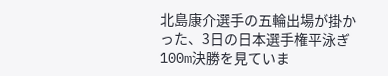北島康介選手の五輪出場が掛かった、3日の日本選手権平泳ぎ100m決勝を見ていま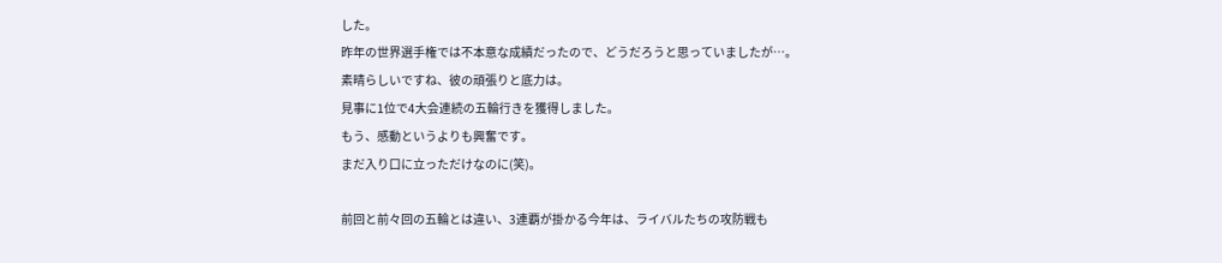した。
昨年の世界選手権では不本意な成績だったので、どうだろうと思っていましたが…。
素晴らしいですね、彼の頑張りと底力は。
見事に1位で4大会連続の五輪行きを獲得しました。
もう、感動というよりも興奮です。
まだ入り口に立っただけなのに(笑)。

前回と前々回の五輪とは違い、3連覇が掛かる今年は、ライバルたちの攻防戦も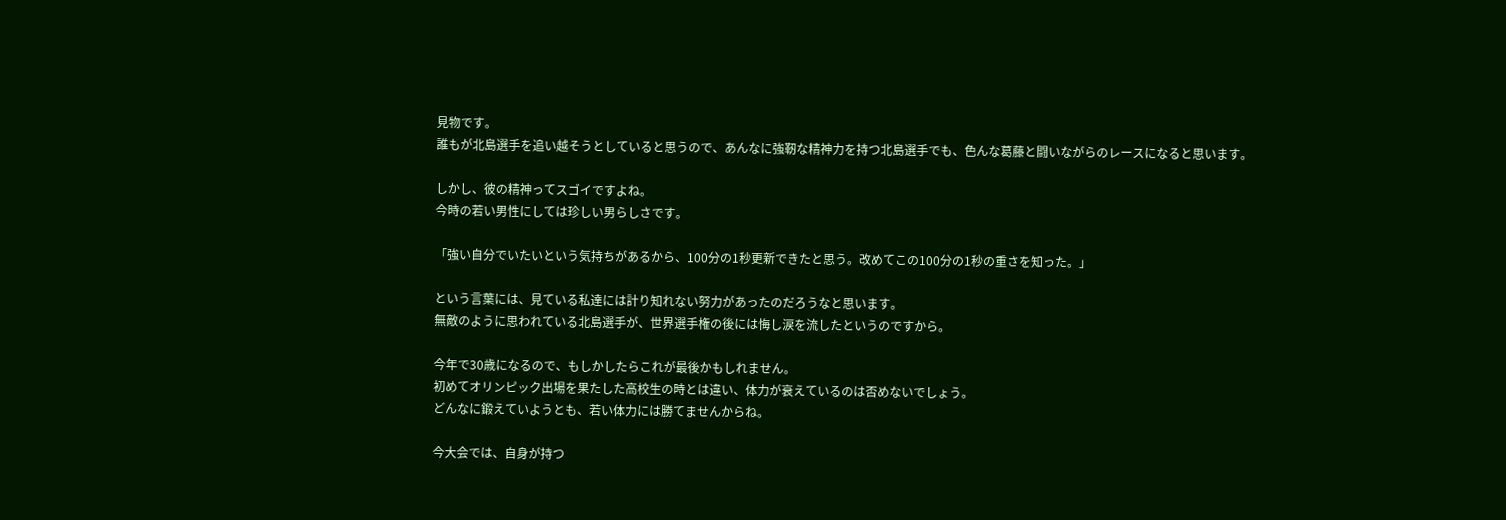見物です。
誰もが北島選手を追い越そうとしていると思うので、あんなに強靭な精神力を持つ北島選手でも、色んな葛藤と闘いながらのレースになると思います。

しかし、彼の精神ってスゴイですよね。
今時の若い男性にしては珍しい男らしさです。

「強い自分でいたいという気持ちがあるから、100分の1秒更新できたと思う。改めてこの100分の1秒の重さを知った。」

という言葉には、見ている私達には計り知れない努力があったのだろうなと思います。
無敵のように思われている北島選手が、世界選手権の後には悔し涙を流したというのですから。

今年で30歳になるので、もしかしたらこれが最後かもしれません。
初めてオリンピック出場を果たした高校生の時とは違い、体力が衰えているのは否めないでしょう。
どんなに鍛えていようとも、若い体力には勝てませんからね。

今大会では、自身が持つ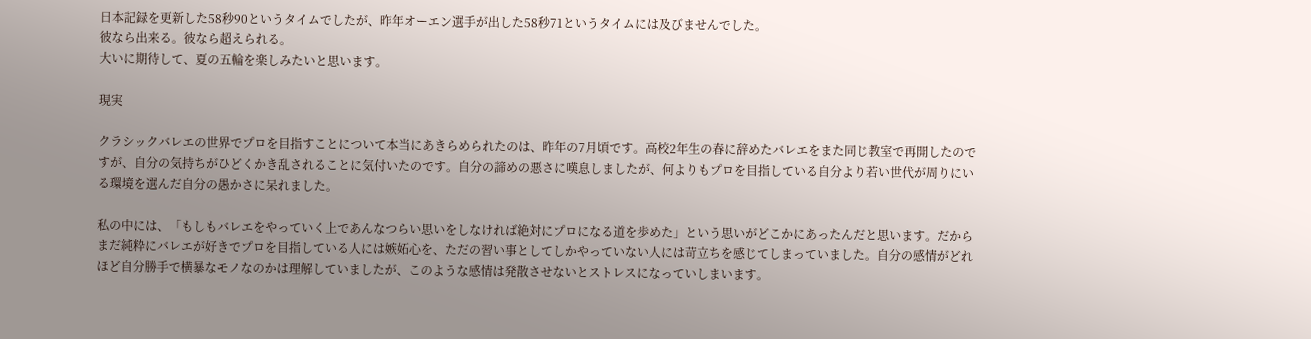日本記録を更新した58秒90というタイムでしたが、昨年オーエン選手が出した58秒71というタイムには及びませんでした。
彼なら出来る。彼なら超えられる。
大いに期待して、夏の五輪を楽しみたいと思います。

現実

クラシックバレエの世界でプロを目指すことについて本当にあきらめられたのは、昨年の7月頃です。高校2年生の春に辞めたバレエをまた同じ教室で再開したのですが、自分の気持ちがひどくかき乱されることに気付いたのです。自分の諦めの悪さに嘆息しましたが、何よりもプロを目指している自分より若い世代が周りにいる環境を選んだ自分の愚かさに呆れました。

私の中には、「もしもバレエをやっていく上であんなつらい思いをしなければ絶対にプロになる道を歩めた」という思いがどこかにあったんだと思います。だからまだ純粋にバレエが好きでプロを目指している人には嫉妬心を、ただの習い事としてしかやっていない人には苛立ちを感じてしまっていました。自分の感情がどれほど自分勝手で横暴なモノなのかは理解していましたが、このような感情は発散させないとストレスになっていしまいます。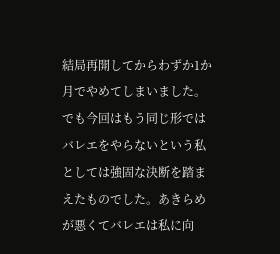結局再開してからわずか1か月でやめてしまいました。でも今回はもう同じ形ではバレエをやらないという私としては強固な決断を踏まえたものでした。あきらめが悪くてバレエは私に向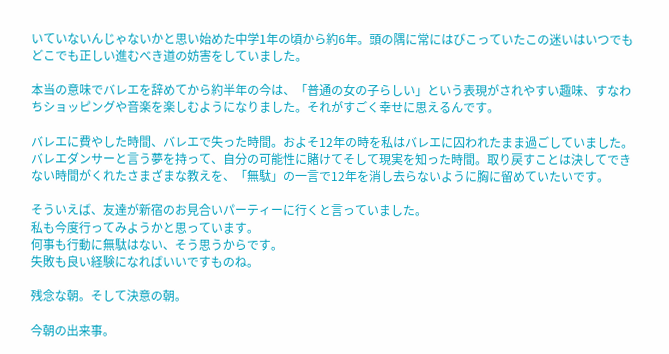いていないんじゃないかと思い始めた中学1年の頃から約6年。頭の隅に常にはびこっていたこの迷いはいつでもどこでも正しい進むべき道の妨害をしていました。

本当の意味でバレエを辞めてから約半年の今は、「普通の女の子らしい」という表現がされやすい趣味、すなわちショッピングや音楽を楽しむようになりました。それがすごく幸せに思えるんです。

バレエに費やした時間、バレエで失った時間。およそ12年の時を私はバレエに囚われたまま過ごしていました。バレエダンサーと言う夢を持って、自分の可能性に賭けてそして現実を知った時間。取り戻すことは決してできない時間がくれたさまざまな教えを、「無駄」の一言で12年を消し去らないように胸に留めていたいです。

そういえば、友達が新宿のお見合いパーティーに行くと言っていました。
私も今度行ってみようかと思っています。
何事も行動に無駄はない、そう思うからです。
失敗も良い経験になればいいですものね。

残念な朝。そして決意の朝。

今朝の出来事。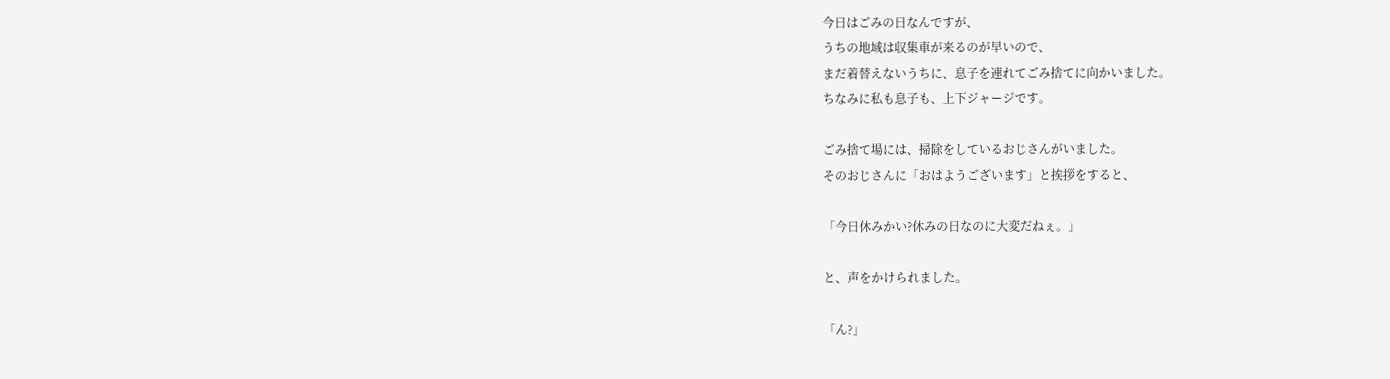今日はごみの日なんですが、
うちの地域は収集車が来るのが早いので、
まだ着替えないうちに、息子を連れてごみ捨てに向かいました。
ちなみに私も息子も、上下ジャージです。

ごみ捨て場には、掃除をしているおじさんがいました。
そのおじさんに「おはようございます」と挨拶をすると、

「今日休みかい?休みの日なのに大変だねぇ。」

と、声をかけられました。

「ん?」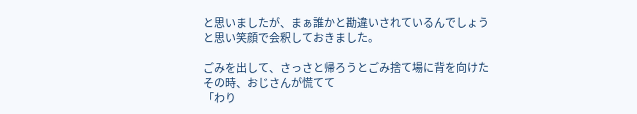と思いましたが、まぁ誰かと勘違いされているんでしょうと思い笑顔で会釈しておきました。

ごみを出して、さっさと帰ろうとごみ捨て場に背を向けたその時、おじさんが慌てて
「わり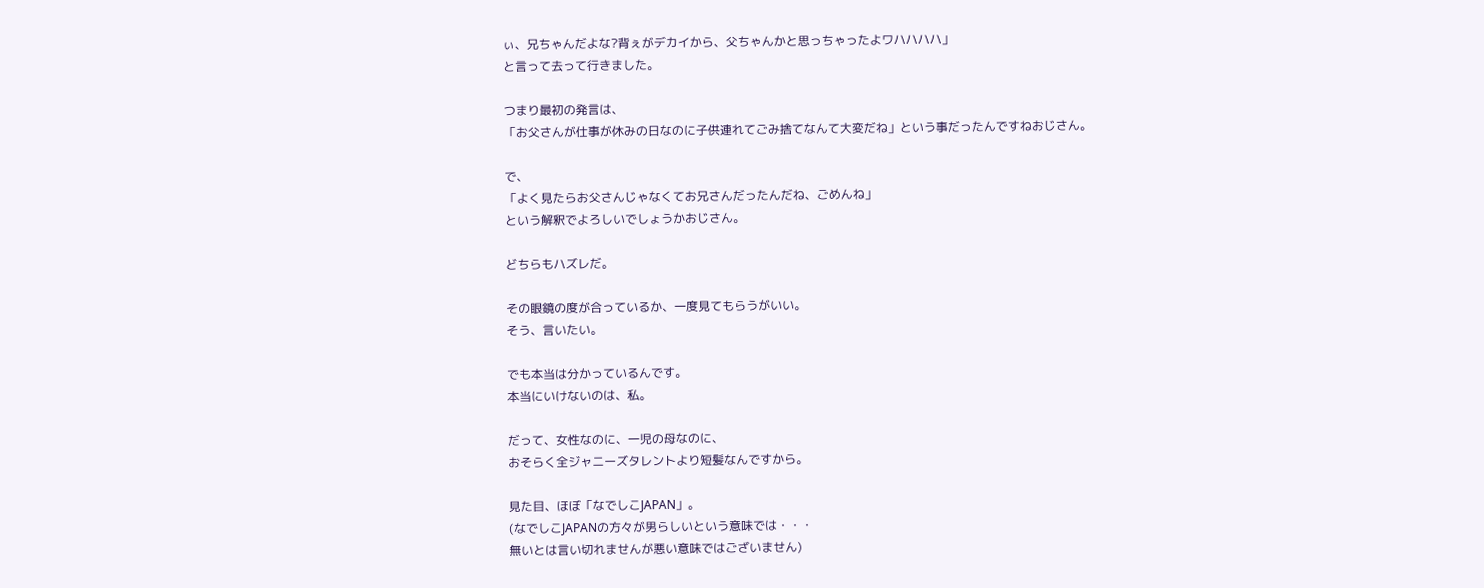ぃ、兄ちゃんだよな?背ぇがデカイから、父ちゃんかと思っちゃったよワハハハハ」
と言って去って行きました。

つまり最初の発言は、
「お父さんが仕事が休みの日なのに子供連れてごみ捨てなんて大変だね」という事だったんですねおじさん。

で、
「よく見たらお父さんじゃなくてお兄さんだったんだね、ごめんね」
という解釈でよろしいでしょうかおじさん。

どちらもハズレだ。

その眼鏡の度が合っているか、一度見てもらうがいい。
そう、言いたい。

でも本当は分かっているんです。
本当にいけないのは、私。

だって、女性なのに、一児の母なのに、
おそらく全ジャニーズタレントより短髪なんですから。

見た目、ほぼ「なでしこJAPAN」。
(なでしこJAPANの方々が男らしいという意味では・・・
無いとは言い切れませんが悪い意味ではございません)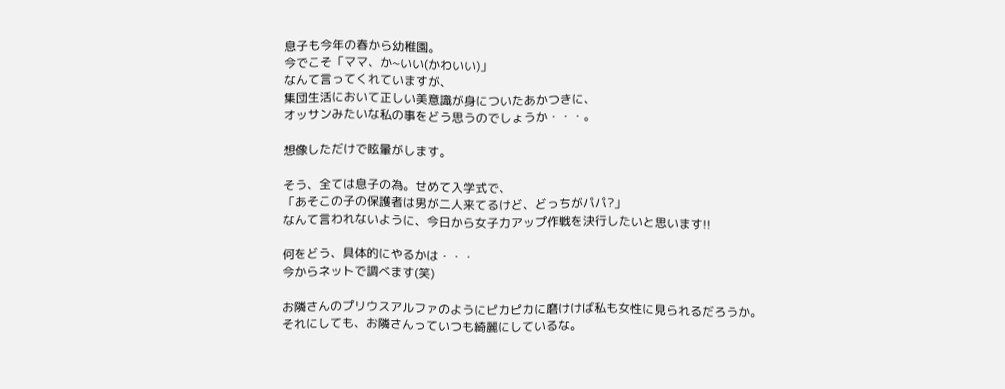息子も今年の春から幼稚園。
今でこそ「ママ、か~いい(かわいい)」
なんて言ってくれていますが、
集団生活において正しい美意識が身についたあかつきに、
オッサンみたいな私の事をどう思うのでしょうか・・・。

想像しただけで眩暈がします。

そう、全ては息子の為。せめて入学式で、
「あそこの子の保護者は男が二人来てるけど、どっちがパパ?」
なんて言われないように、今日から女子力アップ作戦を決行したいと思います!!

何をどう、具体的にやるかは・・・
今からネットで調べます(笑)

お隣さんのプリウスアルファのようにピカピカに磨けけば私も女性に見られるだろうか。
それにしても、お隣さんっていつも綺麗にしているな。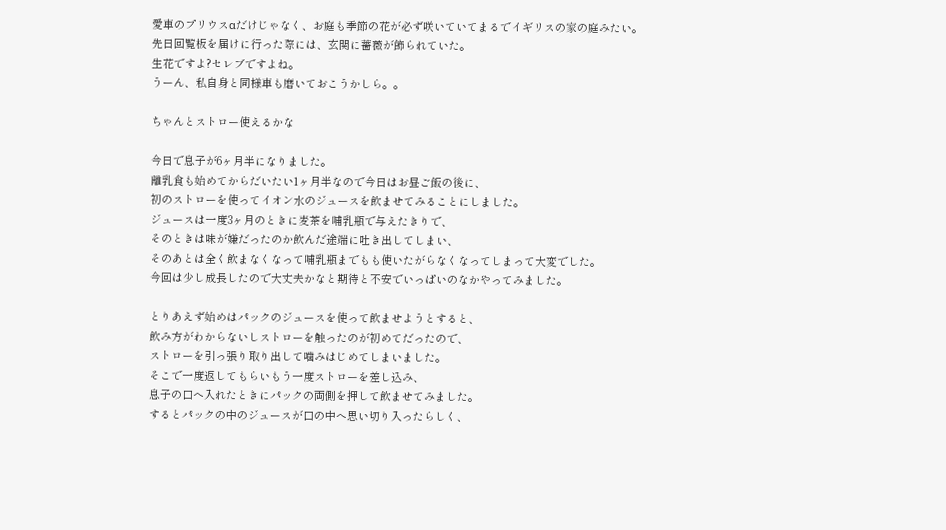愛車のプリウスαだけじゃなく、お庭も季節の花が必ず咲いていてまるでイギリスの家の庭みたい。
先日回覧板を届けに行った際には、玄関に薔薇が飾られていた。
生花ですよ?セレブですよね。
うーん、私自身と同様車も磨いておこうかしら。。

ちゃんとストロー使えるかな

今日で息子が6ヶ月半になりました。
離乳食も始めてからだいたい1ヶ月半なので今日はお昼ご飯の後に、
初のストローを使ってイオン水のジュースを飲ませてみることにしました。
ジュースは一度3ヶ月のときに麦茶を哺乳瓶で与えたきりで、
そのときは味が嫌だったのか飲んだ途端に吐き出してしまい、
そのあとは全く飲まなくなって哺乳瓶までもも使いたがらなくなってしまって大変でした。
今回は少し成長したので大丈夫かなと期待と不安でいっぱいのなかやってみました。

とりあえず始めはパックのジュースを使って飲ませようとすると、
飲み方がわからないしストローを触ったのが初めてだったので、
ストローを引っ張り取り出して噛みはじめてしまいました。
そこで一度返してもらいもう一度ストローを差し込み、
息子の口へ入れたときにパックの両側を押して飲ませてみました。
するとパックの中のジュースが口の中へ思い切り入ったらしく、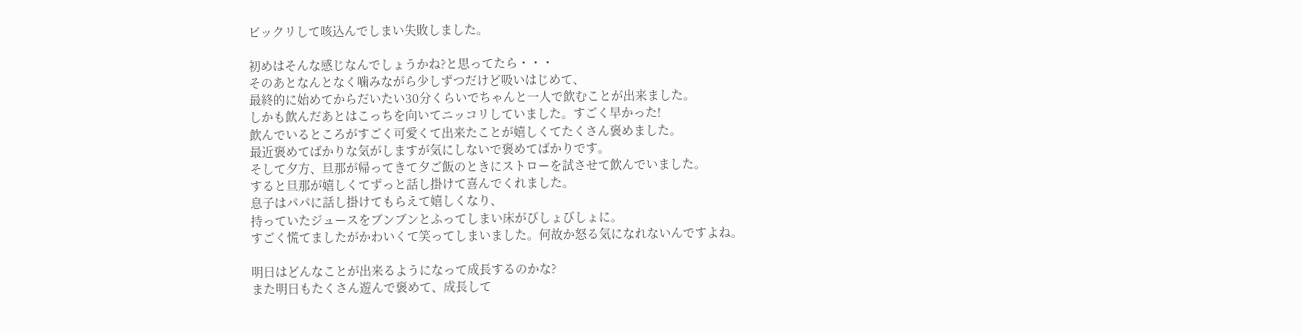ビックリして咳込んでしまい失敗しました。

初めはそんな感じなんでしょうかね?と思ってたら・・・
そのあとなんとなく噛みながら少しずつだけど吸いはじめて、
最終的に始めてからだいたい30分くらいでちゃんと一人で飲むことが出来ました。
しかも飲んだあとはこっちを向いてニッコリしていました。すごく早かった!
飲んでいるところがすごく可愛くて出来たことが嬉しくてたくさん褒めました。
最近褒めてばかりな気がしますが気にしないで褒めてばかりです。
そして夕方、旦那が帰ってきて夕ご飯のときにストローを試させて飲んでいました。
すると旦那が嬉しくてずっと話し掛けて喜んでくれました。
息子はパパに話し掛けてもらえて嬉しくなり、
持っていたジュースをブンブンとふってしまい床がびしょびしょに。
すごく慌てましたがかわいくて笑ってしまいました。何故か怒る気になれないんですよね。

明日はどんなことが出来るようになって成長するのかな?
また明日もたくさん遊んで褒めて、成長して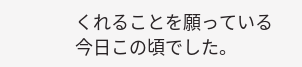くれることを願っている今日この頃でした。